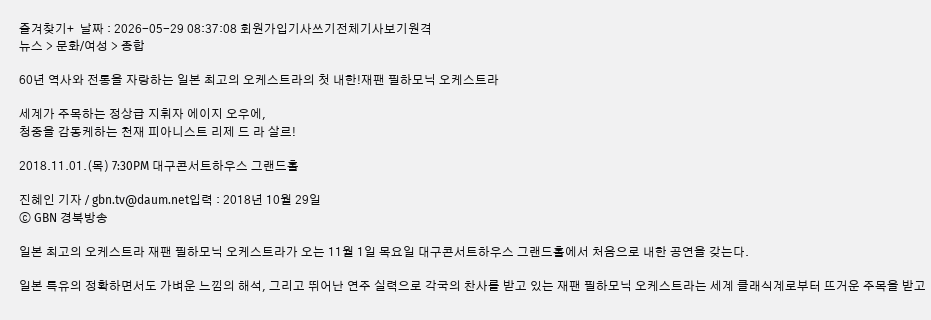즐겨찾기+  날짜 : 2026-05-29 08:37:08 회원가입기사쓰기전체기사보기원격
뉴스 > 문화/여성 > 종합

60년 역사와 전통을 자랑하는 일본 최고의 오케스트라의 첫 내한!재팬 필하모닉 오케스트라

세계가 주목하는 정상급 지휘자 에이지 오우에,
청중을 감동케하는 천재 피아니스트 리제 드 라 살르!

2018.11.01.(목) 7:30PM 대구콘서트하우스 그랜드홀

진혜인 기자 / gbn.tv@daum.net입력 : 2018년 10월 29일
ⓒ GBN 경북방송

일본 최고의 오케스트라 재팬 필하모닉 오케스트라가 오는 11월 1일 목요일 대구콘서트하우스 그랜드홀에서 처음으로 내한 공연을 갖는다.

일본 특유의 정확하면서도 가벼운 느낌의 해석, 그리고 뛰어난 연주 실력으로 각국의 찬사를 받고 있는 재팬 필하모닉 오케스트라는 세계 클래식계로부터 뜨거운 주목을 받고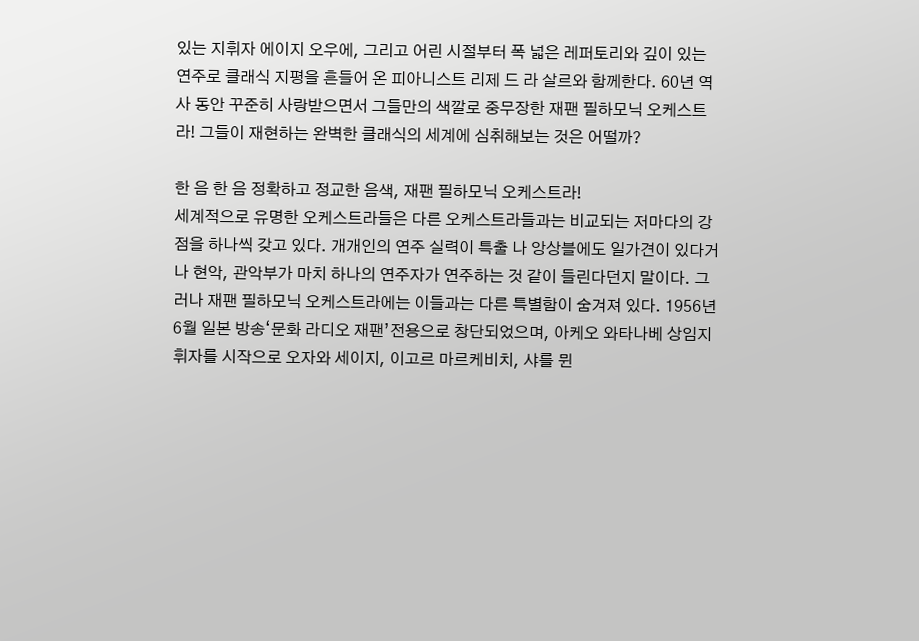있는 지휘자 에이지 오우에, 그리고 어린 시절부터 폭 넓은 레퍼토리와 깊이 있는 연주로 클래식 지평을 흔들어 온 피아니스트 리제 드 라 살르와 함께한다. 60년 역사 동안 꾸준히 사랑받으면서 그들만의 색깔로 중무장한 재팬 필하모닉 오케스트라! 그들이 재현하는 완벽한 클래식의 세계에 심취해보는 것은 어떨까?

한 음 한 음 정확하고 정교한 음색, 재팬 필하모닉 오케스트라!
세계적으로 유명한 오케스트라들은 다른 오케스트라들과는 비교되는 저마다의 강점을 하나씩 갖고 있다. 개개인의 연주 실력이 특출 나 앙상블에도 일가견이 있다거나 현악, 관악부가 마치 하나의 연주자가 연주하는 것 같이 들린다던지 말이다. 그러나 재팬 필하모닉 오케스트라에는 이들과는 다른 특별함이 숨겨져 있다. 1956년 6월 일본 방송‘문화 라디오 재팬’전용으로 창단되었으며, 아케오 와타나베 상임지휘자를 시작으로 오자와 세이지, 이고르 마르케비치, 샤를 뮌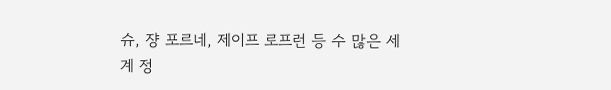슈, 쟝 포르네, 제이프 로프런 등 수 많은 세계 정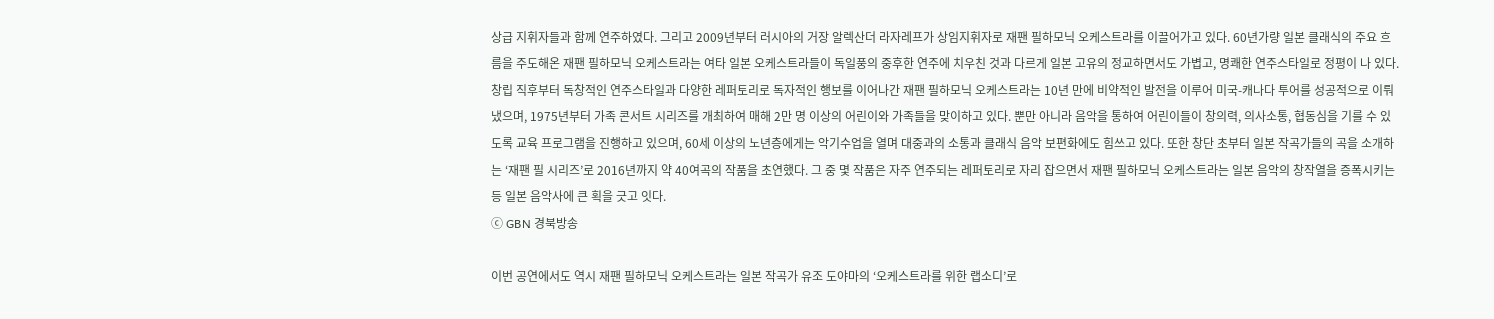상급 지휘자들과 함께 연주하였다. 그리고 2009년부터 러시아의 거장 알렉산더 라자레프가 상임지휘자로 재팬 필하모닉 오케스트라를 이끌어가고 있다. 60년가량 일본 클래식의 주요 흐름을 주도해온 재팬 필하모닉 오케스트라는 여타 일본 오케스트라들이 독일풍의 중후한 연주에 치우친 것과 다르게 일본 고유의 정교하면서도 가볍고, 명쾌한 연주스타일로 정평이 나 있다. 창립 직후부터 독창적인 연주스타일과 다양한 레퍼토리로 독자적인 행보를 이어나간 재팬 필하모닉 오케스트라는 10년 만에 비약적인 발전을 이루어 미국-캐나다 투어를 성공적으로 이뤄냈으며, 1975년부터 가족 콘서트 시리즈를 개최하여 매해 2만 명 이상의 어린이와 가족들을 맞이하고 있다. 뿐만 아니라 음악을 통하여 어린이들이 창의력, 의사소통, 협동심을 기를 수 있도록 교육 프로그램을 진행하고 있으며, 60세 이상의 노년층에게는 악기수업을 열며 대중과의 소통과 클래식 음악 보편화에도 힘쓰고 있다. 또한 창단 초부터 일본 작곡가들의 곡을 소개하는 ‘재팬 필 시리즈’로 2016년까지 약 40여곡의 작품을 초연했다. 그 중 몇 작품은 자주 연주되는 레퍼토리로 자리 잡으면서 재팬 필하모닉 오케스트라는 일본 음악의 창작열을 증폭시키는 등 일본 음악사에 큰 획을 긋고 잇다.
ⓒ GBN 경북방송

이번 공연에서도 역시 재팬 필하모닉 오케스트라는 일본 작곡가 유조 도야마의 ‘오케스트라를 위한 랩소디’로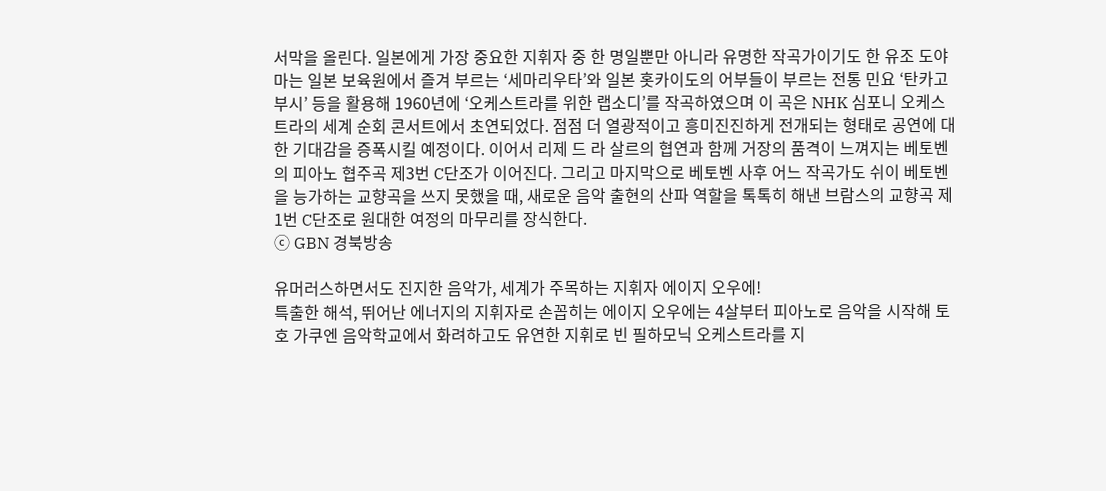서막을 올린다. 일본에게 가장 중요한 지휘자 중 한 명일뿐만 아니라 유명한 작곡가이기도 한 유조 도야마는 일본 보육원에서 즐겨 부르는 ‘세마리우타’와 일본 홋카이도의 어부들이 부르는 전통 민요 ‘탄카고 부시’ 등을 활용해 1960년에 ‘오케스트라를 위한 랩소디’를 작곡하였으며 이 곡은 NHK 심포니 오케스트라의 세계 순회 콘서트에서 초연되었다. 점점 더 열광적이고 흥미진진하게 전개되는 형태로 공연에 대한 기대감을 증폭시킬 예정이다. 이어서 리제 드 라 살르의 협연과 함께 거장의 품격이 느껴지는 베토벤의 피아노 협주곡 제3번 C단조가 이어진다. 그리고 마지막으로 베토벤 사후 어느 작곡가도 쉬이 베토벤을 능가하는 교향곡을 쓰지 못했을 때, 새로운 음악 출현의 산파 역할을 톡톡히 해낸 브람스의 교향곡 제1번 C단조로 원대한 여정의 마무리를 장식한다.
ⓒ GBN 경북방송

유머러스하면서도 진지한 음악가, 세계가 주목하는 지휘자 에이지 오우에!
특출한 해석, 뛰어난 에너지의 지휘자로 손꼽히는 에이지 오우에는 4살부터 피아노로 음악을 시작해 토호 가쿠엔 음악학교에서 화려하고도 유연한 지휘로 빈 필하모닉 오케스트라를 지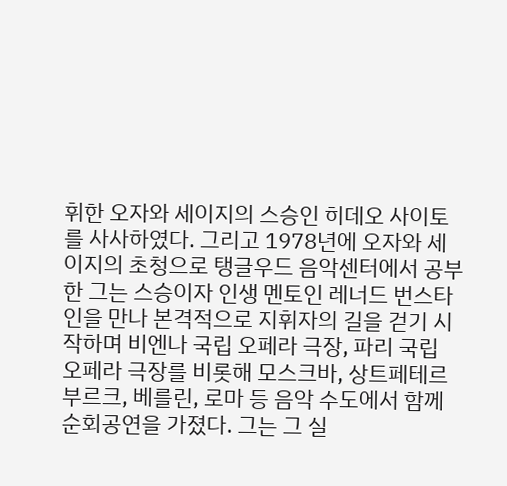휘한 오자와 세이지의 스승인 히데오 사이토를 사사하였다. 그리고 1978년에 오자와 세이지의 초청으로 탱글우드 음악센터에서 공부한 그는 스승이자 인생 멘토인 레너드 번스타인을 만나 본격적으로 지휘자의 길을 걷기 시작하며 비엔나 국립 오페라 극장, 파리 국립 오페라 극장를 비롯해 모스크바, 상트페테르부르크, 베를린, 로마 등 음악 수도에서 함께 순회공연을 가졌다. 그는 그 실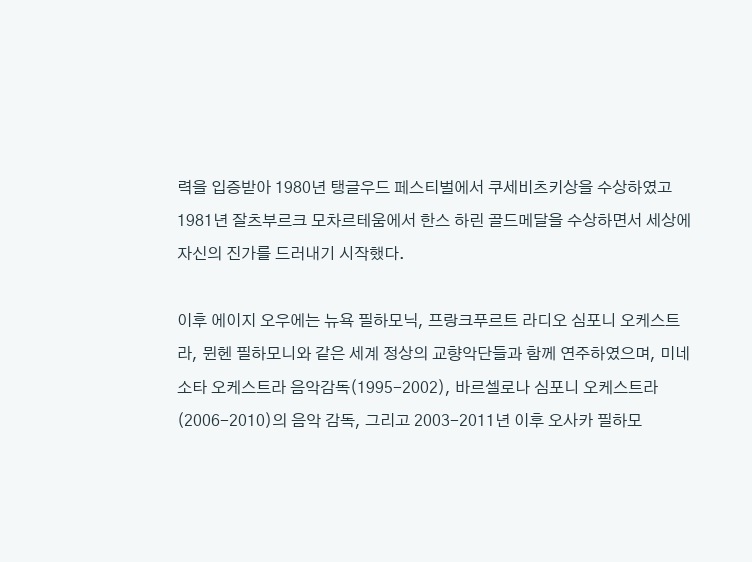력을 입증받아 1980년 탱글우드 페스티벌에서 쿠세비츠키상을 수상하였고 1981년 잘츠부르크 모차르테움에서 한스 하린 골드메달을 수상하면서 세상에 자신의 진가를 드러내기 시작했다.

이후 에이지 오우에는 뉴욕 필하모닉, 프랑크푸르트 라디오 심포니 오케스트라, 뮌헨 필하모니와 같은 세계 정상의 교향악단들과 함께 연주하였으며, 미네소타 오케스트라 음악감독(1995-2002), 바르셀로나 심포니 오케스트라(2006-2010)의 음악 감독, 그리고 2003-2011년 이후 오사카 필하모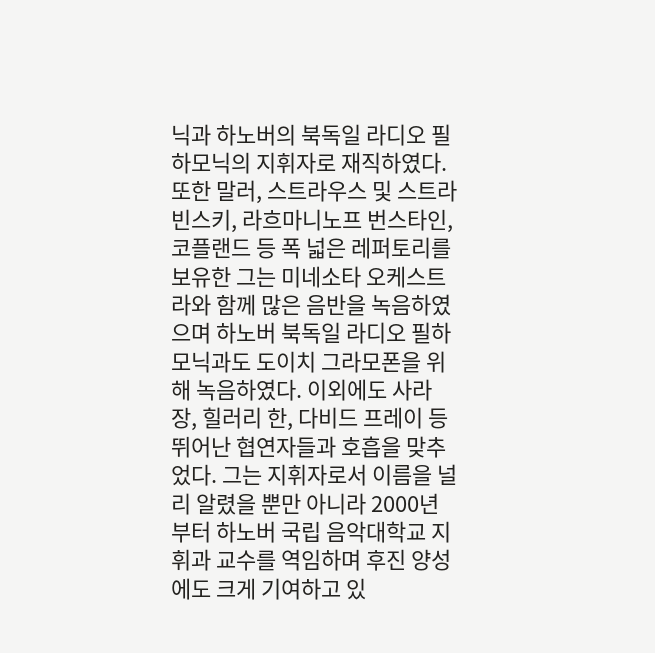닉과 하노버의 북독일 라디오 필하모닉의 지휘자로 재직하였다. 또한 말러, 스트라우스 및 스트라빈스키, 라흐마니노프 번스타인, 코플랜드 등 폭 넓은 레퍼토리를 보유한 그는 미네소타 오케스트라와 함께 많은 음반을 녹음하였으며 하노버 북독일 라디오 필하모닉과도 도이치 그라모폰을 위해 녹음하였다. 이외에도 사라 장, 힐러리 한, 다비드 프레이 등 뛰어난 협연자들과 호흡을 맞추었다. 그는 지휘자로서 이름을 널리 알렸을 뿐만 아니라 2000년부터 하노버 국립 음악대학교 지휘과 교수를 역임하며 후진 양성에도 크게 기여하고 있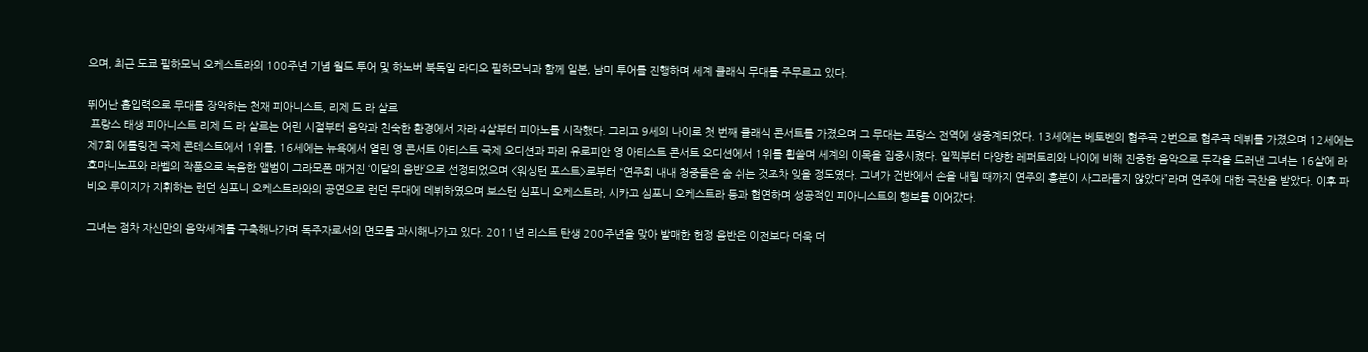으며, 최근 도쿄 필하모닉 오케스트라의 100주년 기념 월드 투어 및 하노버 북독일 라디오 필하모닉과 함께 일본, 남미 투어를 진행하며 세계 클래식 무대를 주무르고 있다.

뛰어난 흡입력으로 무대를 장악하는 천재 피아니스트, 리제 드 라 살르
 프랑스 태생 피아니스트 리제 드 라 살르는 어린 시절부터 음악과 친숙한 환경에서 자라 4살부터 피아노를 시작했다. 그리고 9세의 나이로 첫 번째 클래식 콘서트를 가졌으며 그 무대는 프랑스 전역에 생중계되었다. 13세에는 베토벤의 협주곡 2번으로 협주곡 데뷔를 가졌으며 12세에는 제7회 에틀링겐 국제 콘테스트에서 1위를, 16세에는 뉴욕에서 열린 영 콘서트 아티스트 국제 오디션과 파리 유로피안 영 아티스트 콘서트 오디션에서 1위를 휩쓸며 세계의 이목을 집중시켰다. 일찍부터 다양한 레퍼토리와 나이에 비해 진중한 음악으로 두각을 드러낸 그녀는 16살에 라흐마니노프와 라벨의 작품으로 녹음한 앨범이 그라모폰 매거진 ‘이달의 음반’으로 선정되었으며 <워싱턴 포스트>로부터 “연주회 내내 청중들은 숨 쉬는 것조차 잊을 정도였다. 그녀가 건반에서 손을 내릴 때까지 연주의 흥분이 사그라들지 않았다”라며 연주에 대한 극찬을 받았다. 이후 파비오 루이지가 지휘하는 런던 심포니 오케스트라와의 공연으로 런던 무대에 데뷔하였으며 보스턴 심포니 오케스트라, 시카고 심포니 오케스트라 등과 협연하며 성공적인 피아니스트의 행보를 이어갔다.

그녀는 점차 자신만의 음악세계를 구축해나가며 독주자로서의 면모를 과시해나가고 있다. 2011년 리스트 탄생 200주년을 맞아 발매한 헌정 음반은 이전보다 더욱 더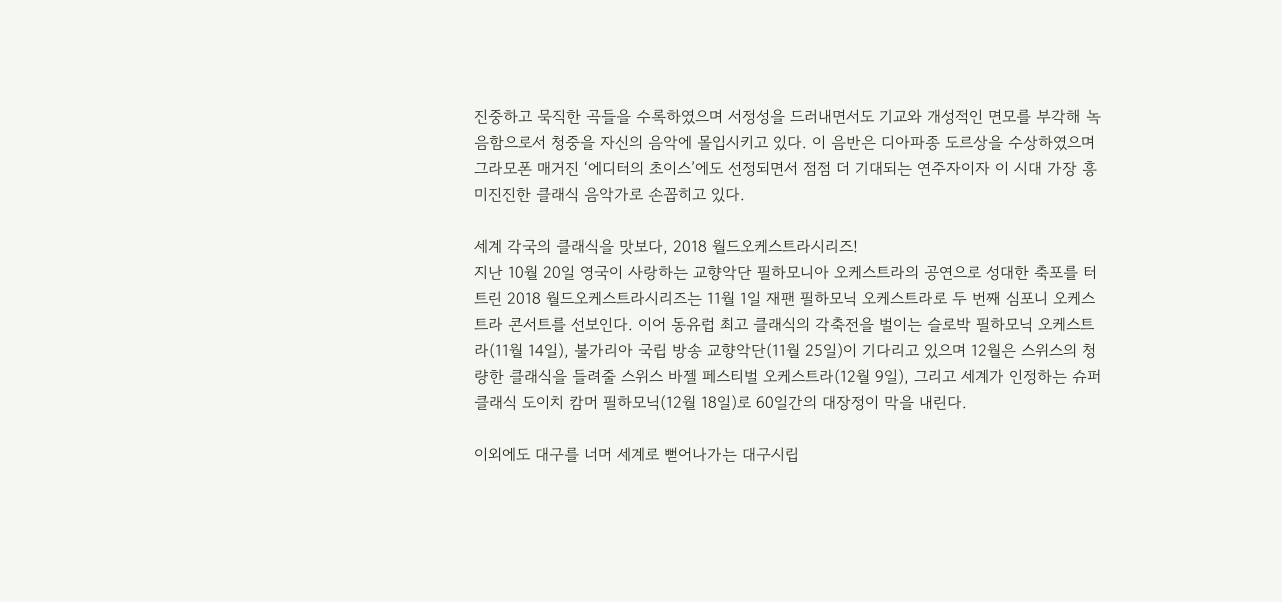진중하고 묵직한 곡들을 수록하였으며 서정성을 드러내면서도 기교와 개성적인 면모를 부각해 녹음함으로서 청중을 자신의 음악에 몰입시키고 있다. 이 음반은 디아파종 도르상을 수상하였으며 그라모폰 매거진 ‘에디터의 초이스’에도 선정되면서 점점 더 기대되는 연주자이자 이 시대 가장 흥미진진한 클래식 음악가로 손꼽히고 있다.

세계 각국의 클래식을 맛보다, 2018 월드오케스트라시리즈!
지난 10월 20일 영국이 사랑하는 교향악단 필하모니아 오케스트라의 공연으로 성대한 축포를 터트린 2018 월드오케스트라시리즈는 11월 1일 재팬 필하모닉 오케스트라로 두 번째 심포니 오케스트라 콘서트를 선보인다. 이어 동유럽 최고 클래식의 각축전을 벌이는 슬로박 필하모닉 오케스트라(11월 14일), 불가리아 국립 방송 교향악단(11월 25일)이 기다리고 있으며 12월은 스위스의 청량한 클래식을 들려줄 스위스 바젤 페스티벌 오케스트라(12월 9일), 그리고 세계가 인정하는 슈퍼 클래식 도이치 캄머 필하모닉(12월 18일)로 60일간의 대장정이 막을 내린다.

이외에도 대구를 너머 세계로 뻗어나가는 대구시립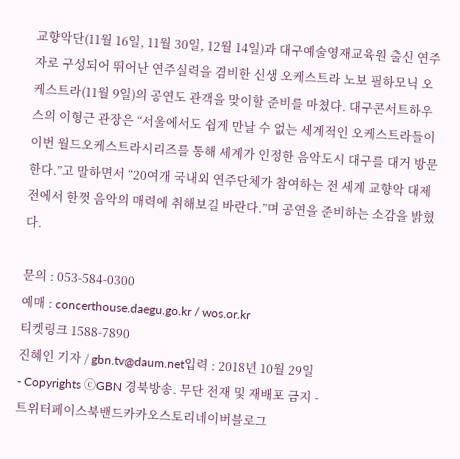교향악단(11월 16일, 11월 30일, 12월 14일)과 대구예술영재교육원 출신 연주자로 구성되어 뛰어난 연주실력을 겸비한 신생 오케스트라 노보 필하모닉 오케스트라(11월 9일)의 공연도 관객을 맞이할 준비를 마쳤다. 대구콘서트하우스의 이형근 관장은 “서울에서도 쉽게 만날 수 없는 세계적인 오케스트라들이 이번 월드오케스트라시리즈를 통해 세계가 인정한 음악도시 대구를 대거 방문한다.”고 말하면서 “20여개 국내외 연주단체가 참여하는 전 세계 교향악 대제전에서 한껏 음악의 매력에 취해보길 바란다.”며 공연을 준비하는 소감을 밝혔다.

문의 : 053-584-0300
예매 : concerthouse.daegu.go.kr / wos.or.kr
티켓링크 1588-7890
진혜인 기자 / gbn.tv@daum.net입력 : 2018년 10월 29일
- Copyrights ⓒGBN 경북방송. 무단 전재 및 재배포 금지 -
트위터페이스북밴드카카오스토리네이버블로그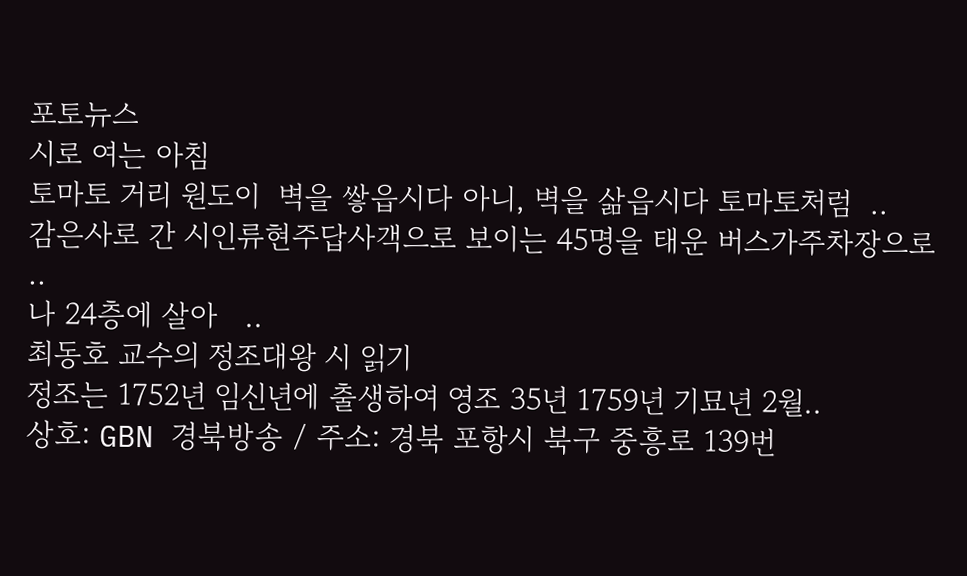포토뉴스
시로 여는 아침
토마토 거리 원도이  벽을 쌓읍시다 아니, 벽을 삶읍시다 토마토처럼  ..
감은사로 간 시인류현주답사객으로 보이는 45명을 태운 버스가주차장으로 ..
나 24층에 살아   ..
최동호 교수의 정조대왕 시 읽기
정조는 1752년 임신년에 출생하여 영조 35년 1759년 기묘년 2월..
상호: GBN 경북방송 / 주소: 경북 포항시 북구 중흥로 139번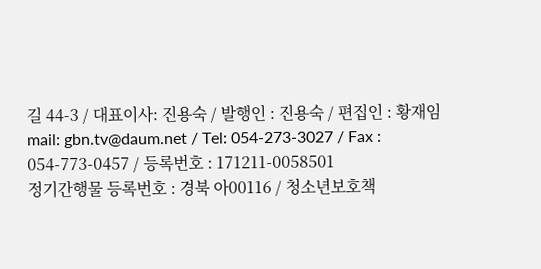길 44-3 / 대표이사: 진용숙 / 발행인 : 진용숙 / 편집인 : 황재임
mail: gbn.tv@daum.net / Tel: 054-273-3027 / Fax : 054-773-0457 / 등록번호 : 171211-0058501
정기간행물 등록번호 : 경북 아00116 / 청소년보호책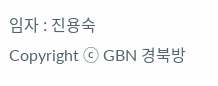임자 : 진용숙
Copyright ⓒ GBN 경북방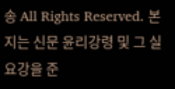송 All Rights Reserved. 본지는 신문 윤리강령 및 그 실요강을 준